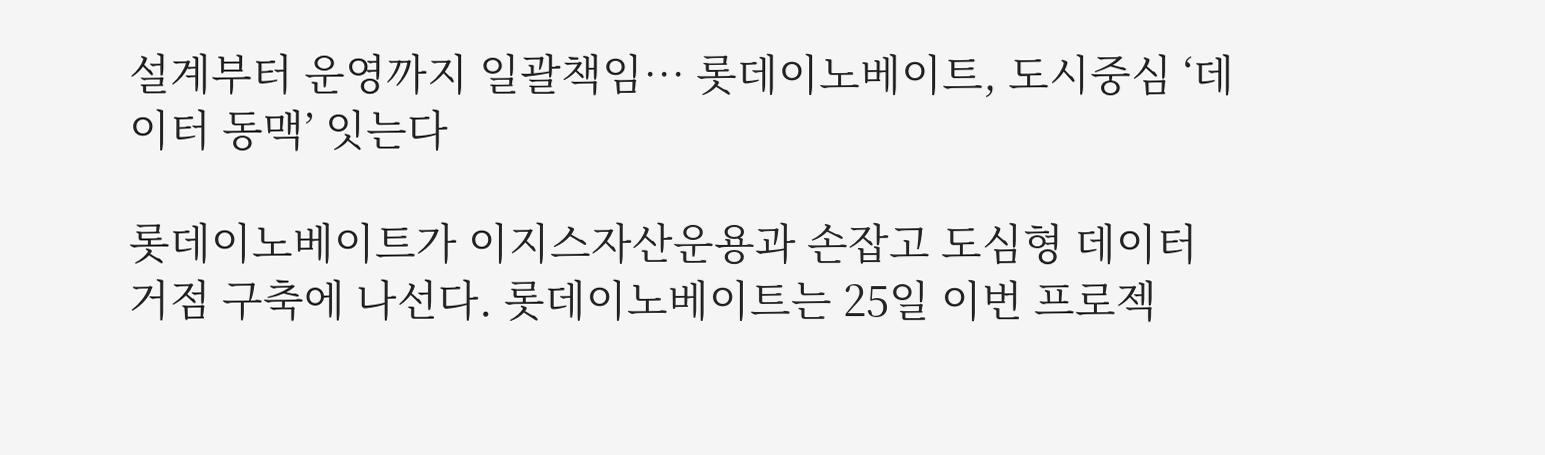설계부터 운영까지 일괄책임… 롯데이노베이트, 도시중심 ‘데이터 동맥’ 잇는다

롯데이노베이트가 이지스자산운용과 손잡고 도심형 데이터 거점 구축에 나선다. 롯데이노베이트는 25일 이번 프로젝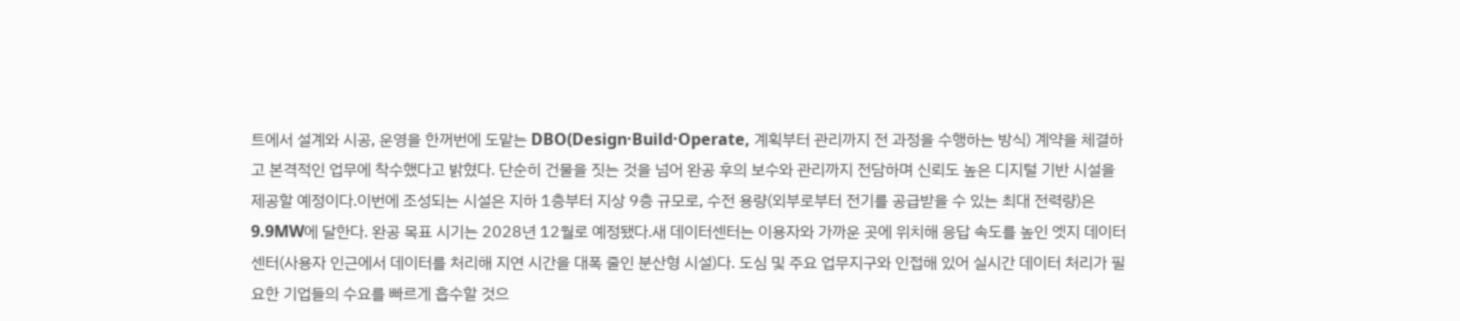트에서 설계와 시공, 운영을 한꺼번에 도맡는 DBO(Design·Build·Operate, 계획부터 관리까지 전 과정을 수행하는 방식) 계약을 체결하고 본격적인 업무에 착수했다고 밝혔다. 단순히 건물을 짓는 것을 넘어 완공 후의 보수와 관리까지 전담하며 신뢰도 높은 디지털 기반 시설을 제공할 예정이다.이번에 조성되는 시설은 지하 1층부터 지상 9층 규모로, 수전 용량(외부로부터 전기를 공급받을 수 있는 최대 전력량)은 9.9MW에 달한다. 완공 목표 시기는 2028년 12월로 예정됐다.새 데이터센터는 이용자와 가까운 곳에 위치해 응답 속도를 높인 엣지 데이터센터(사용자 인근에서 데이터를 처리해 지연 시간을 대폭 줄인 분산형 시설)다. 도심 및 주요 업무지구와 인접해 있어 실시간 데이터 처리가 필요한 기업들의 수요를 빠르게 흡수할 것으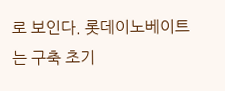로 보인다. 롯데이노베이트는 구축 초기